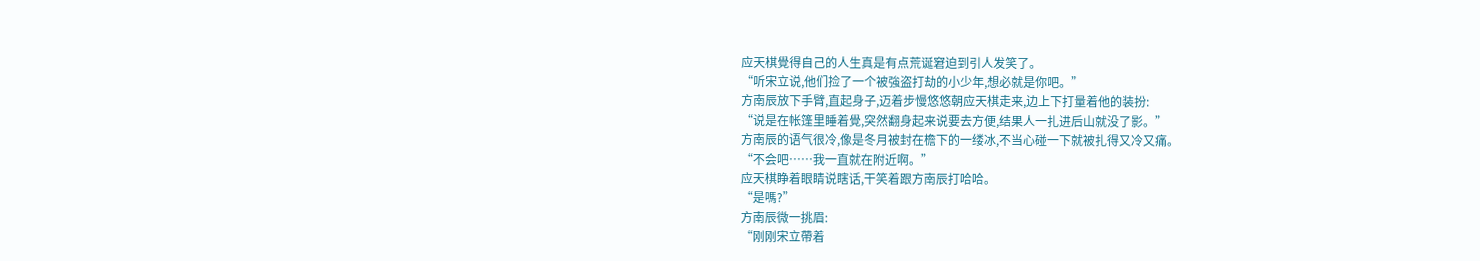应天棋覺得自己的人生真是有点荒诞窘迫到引人发笑了。
“听宋立说,他们捡了一个被強盗打劫的小少年,想必就是你吧。”
方南辰放下手臂,直起身子,迈着步慢悠悠朝应天棋走来,边上下打量着他的装扮:
“说是在帐篷里睡着覺,突然翻身起来说要去方便,结果人一扎进后山就没了影。”
方南辰的语气很冷,像是冬月被封在檐下的一缕冰,不当心碰一下就被扎得又冷又痛。
“不会吧……我一直就在附近啊。”
应天棋睁着眼睛说瞎话,干笑着跟方南辰打哈哈。
“是嗎?”
方南辰微一挑眉:
“刚刚宋立帶着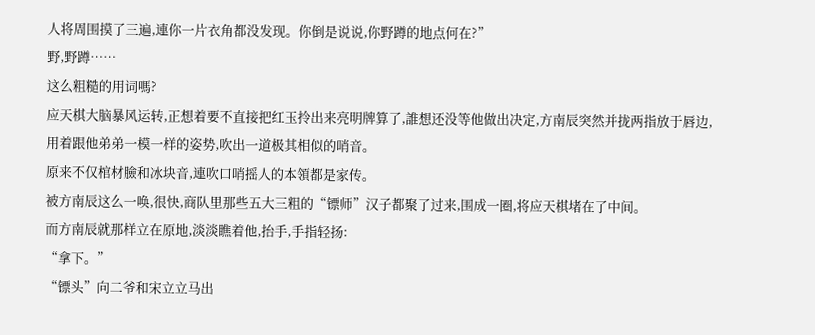人将周围摸了三遍,連你一片衣角都没发现。你倒是说说,你野蹲的地点何在?”
野,野蹲……
这么粗糙的用词嗎?
应天棋大脑暴风运转,正想着要不直接把红玉拎出来亮明牌算了,誰想还没等他做出决定,方南辰突然并拢两指放于唇边,用着跟他弟弟一模一样的姿势,吹出一道极其相似的哨音。
原来不仅棺材臉和冰块音,連吹口哨摇人的本領都是家传。
被方南辰这么一唤,很快,商队里那些五大三粗的“镖师”汉子都聚了过来,围成一圈,将应天棋堵在了中间。
而方南辰就那样立在原地,淡淡瞧着他,抬手,手指轻扬:
“拿下。”
“镖头”向二爷和宋立立马出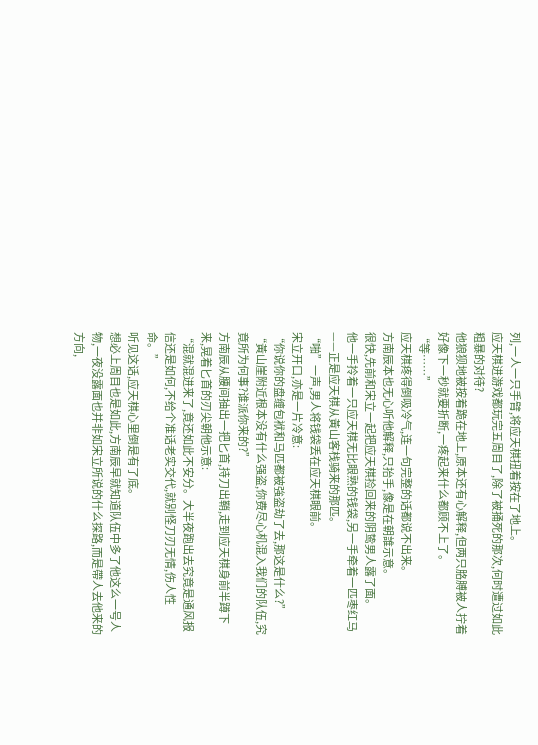列,一人一只手臂,将应天棋扭着按在了地上。
应天棋进游戏都玩完五周目了,除了被捅死的那次,何时遭过如此粗暴的对待?
他狼狈地被按着跪在地上,原本还有心解释,但两只胳膊被人拧着好像下一秒就要折断,一疼起来什么都顾不上了。
“等……”
应天棋疼得倒吸冷气,连一句完整的话都说不出来。
方南辰本也无心听他解释,只抬手,像是在朝誰示意。
很快,先前和宋立一起把应天棋捡回来的阴鸷男人露了面。
他一手拎着一只应天棋无比眼熟的钱袋,另一手牵着一匹枣红马——正是应天棋从黃山客栈骑来的那匹。
“啪”一声,男人将钱袋丢在应天棋眼前。
宋立开口,亦是一片冷意:
“你说你的盘缠包袱和马匹都被強盗劫了去,那这是什么?”
“黃山崖附近根本没有什么强盗,你费尽心机混入我们的队伍,究竟所为何事?谁派你来的?”
方南辰从腰间抽出一把匕首,持刀出鞘,走到应天棋身前半蹲下来,晃着匕首的刃尖朝他示意:
“混就混进来了,竟还如此不安分。大半夜跑出去究竟是通风报信还是如何,不给个准话老实交代,就别怪刀刃无情,伤人性命。”
听见这话,应天棋心里倒是有了底。
想必上周目也是如此,方南辰早就知道队伍中多了他这么一号人物,一夜没露面也并非如宋立所说的什么探路,而是帶人去他来的方向,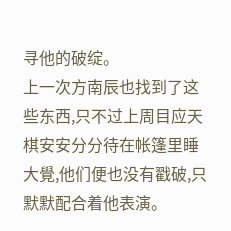寻他的破绽。
上一次方南辰也找到了这些东西,只不过上周目应天棋安安分分待在帐篷里睡大覺,他们便也没有戳破,只默默配合着他表演。